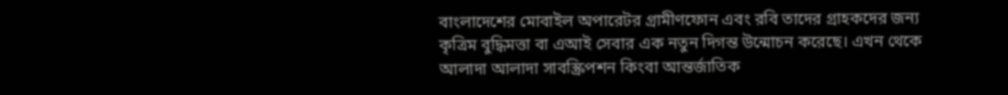বাংলাদেশের মোবাইল অপারেটর গ্রামীণফোন এবং রবি তাদের গ্রাহকদের জন্য কৃত্রিম বুদ্ধিমত্তা বা এআই সেবার এক নতুন দিগন্ত উন্মোচন করেছে। এখন থেকে আলাদা আলাদা সাবস্ক্রিপশন কিংবা আন্তর্জাতিক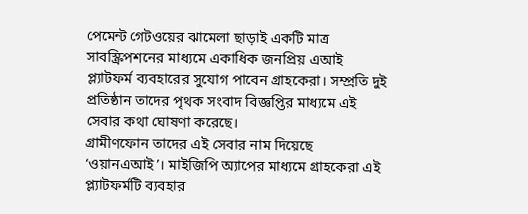পেমেন্ট গেটওয়ের ঝামেলা ছাড়াই একটি মাত্র সাবস্ক্রিপশনের মাধ্যমে একাধিক জনপ্রিয় এআই প্ল্যাটফর্ম ব্যবহারের সুযোগ পাবেন গ্রাহকেরা। সম্প্রতি দুই প্রতিষ্ঠান তাদের পৃথক সংবাদ বিজ্ঞপ্তির মাধ্যমে এই সেবার কথা ঘোষণা করেছে।
গ্রামীণফোন তাদের এই সেবার নাম দিয়েছে ‘ওয়ানএআই’। মাইজিপি অ্যাপের মাধ্যমে গ্রাহকেরা এই প্ল্যাটফর্মটি ব্যবহার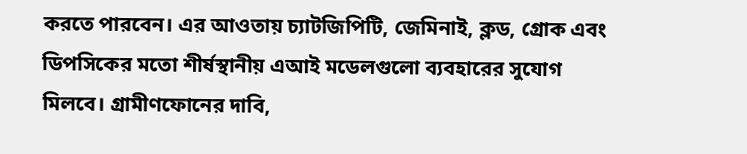করতে পারবেন। এর আওতায় চ্যাটজিপিটি, জেমিনাই, ক্লড, গ্রোক এবং ডিপসিকের মতো শীর্ষস্থানীয় এআই মডেলগুলো ব্যবহারের সুযোগ মিলবে। গ্রামীণফোনের দাবি,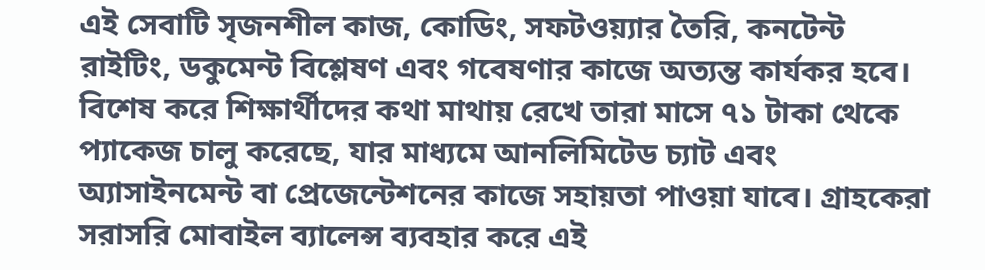এই সেবাটি সৃজনশীল কাজ, কোডিং, সফটওয়্যার তৈরি, কনটেন্ট রাইটিং, ডকুমেন্ট বিশ্লেষণ এবং গবেষণার কাজে অত্যন্ত কার্যকর হবে। বিশেষ করে শিক্ষার্থীদের কথা মাথায় রেখে তারা মাসে ৭১ টাকা থেকে প্যাকেজ চালু করেছে, যার মাধ্যমে আনলিমিটেড চ্যাট এবং অ্যাসাইনমেন্ট বা প্রেজেন্টেশনের কাজে সহায়তা পাওয়া যাবে। গ্রাহকেরা সরাসরি মোবাইল ব্যালেন্স ব্যবহার করে এই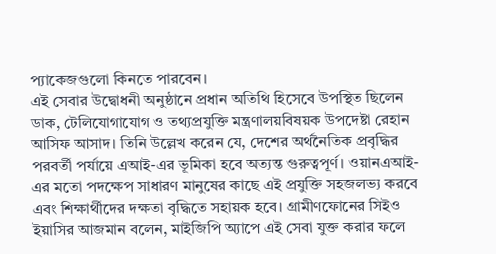প্যাকেজগুলো কিনতে পারবেন।
এই সেবার উদ্বোধনী অনুষ্ঠানে প্রধান অতিথি হিসেবে উপস্থিত ছিলেন ডাক, টেলিযোগাযোগ ও তথ্যপ্রযুক্তি মন্ত্রণালয়বিষয়ক উপদেষ্টা রেহান আসিফ আসাদ। তিনি উল্লেখ করেন যে, দেশের অর্থনৈতিক প্রবৃদ্ধির পরবর্তী পর্যায়ে এআই-এর ভূমিকা হবে অত্যন্ত গুরুত্বপূর্ণ। ওয়ানএআই-এর মতো পদক্ষেপ সাধারণ মানুষের কাছে এই প্রযুক্তি সহজলভ্য করবে এবং শিক্ষার্থীদের দক্ষতা বৃদ্ধিতে সহায়ক হবে। গ্রামীণফোনের সিইও ইয়াসির আজমান বলেন, মাইজিপি অ্যাপে এই সেবা যুক্ত করার ফলে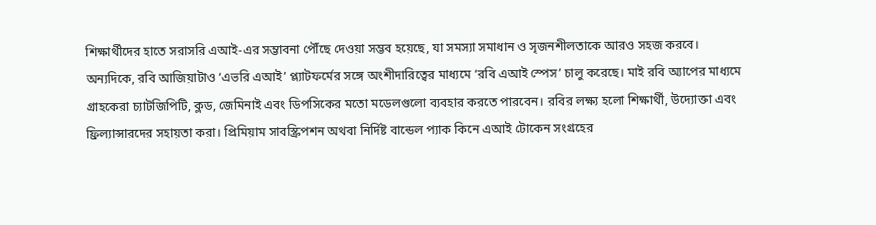শিক্ষার্থীদের হাতে সরাসরি এআই-এর সম্ভাবনা পৌঁছে দেওয়া সম্ভব হয়েছে, যা সমস্যা সমাধান ও সৃজনশীলতাকে আরও সহজ করবে।
অন্যদিকে, রবি আজিয়াটাও ‘এভরি এআই’ প্ল্যাটফর্মের সঙ্গে অংশীদারিত্বের মাধ্যমে ‘রবি এআই স্পেস’ চালু করেছে। মাই রবি অ্যাপের মাধ্যমে গ্রাহকেরা চ্যাটজিপিটি, ক্লড, জেমিনাই এবং ডিপসিকের মতো মডেলগুলো ব্যবহার করতে পারবেন। রবির লক্ষ্য হলো শিক্ষার্থী, উদ্যোক্তা এবং ফ্রিল্যান্সারদের সহায়তা করা। প্রিমিয়াম সাবস্ক্রিপশন অথবা নির্দিষ্ট বান্ডেল প্যাক কিনে এআই টোকেন সংগ্রহের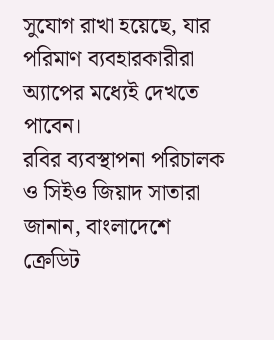সুযোগ রাখা হয়েছে, যার পরিমাণ ব্যবহারকারীরা অ্যাপের মধ্যেই দেখতে পাবেন।
রবির ব্যবস্থাপনা পরিচালক ও সিইও জিয়াদ সাতারা জানান, বাংলাদেশে ক্রেডিট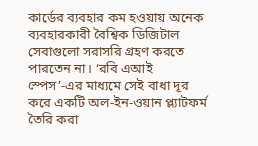কার্ডের ব্যবহার কম হওয়ায় অনেক ব্যবহারকারী বৈশ্বিক ডিজিটাল সেবাগুলো সরাসরি গ্রহণ করতে পারতেন না। ‘রবি এআই স্পেস’-এর মাধ্যমে সেই বাধা দূর করে একটি অল-ইন-ওয়ান প্ল্যাটফর্ম তৈরি করা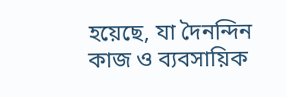হয়েছে, যা দৈনন্দিন কাজ ও ব্যবসায়িক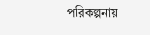পরিকল্পনায়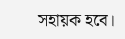সহায়ক হবে।